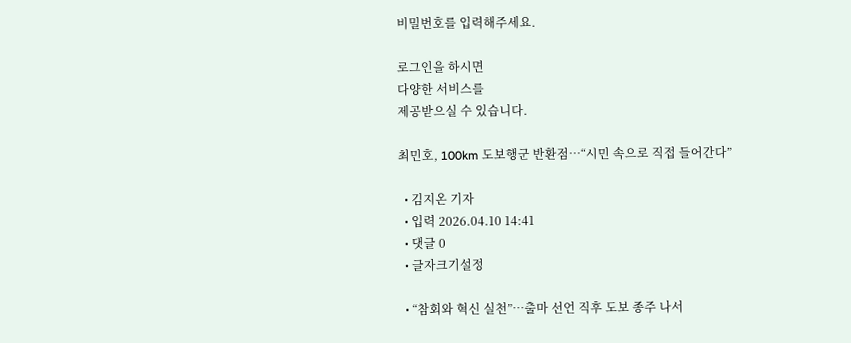비밀번호를 입력해주세요.

로그인을 하시면
다양한 서비스를
제공받으실 수 있습니다.

최민호, 100km 도보행군 반환점…“시민 속으로 직접 들어간다”

  • 김지온 기자
  • 입력 2026.04.10 14:41
  • 댓글 0
  • 글자크기설정

  • “참회와 혁신 실천”…출마 선언 직후 도보 종주 나서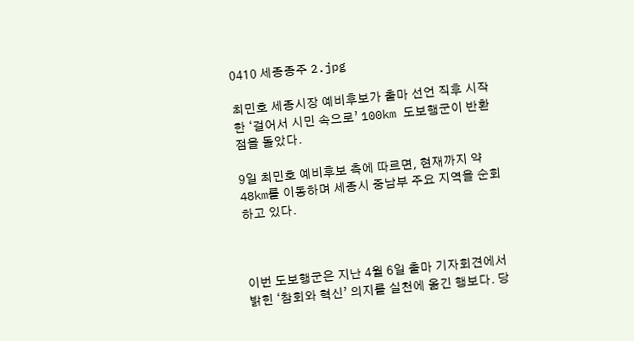0410 세종종주 2.jpg

최민호 세종시장 예비후보가 출마 선언 직후 시작한 ‘걸어서 시민 속으로’ 100km 도보행군이 반환점을 돌았다.

9일 최민호 예비후보 측에 따르면, 현재까지 약 48km를 이동하며 세종시 중남부 주요 지역을 순회하고 있다.



이번 도보행군은 지난 4월 6일 출마 기자회견에서 밝힌 ‘참회와 혁신’ 의지를 실천에 옮긴 행보다. 당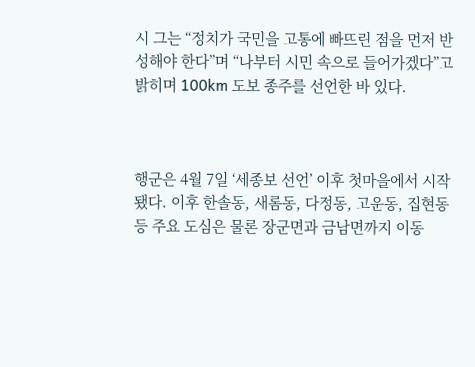시 그는 “정치가 국민을 고통에 빠뜨린 점을 먼저 반성해야 한다”며 “나부터 시민 속으로 들어가겠다”고 밝히며 100km 도보 종주를 선언한 바 있다.



행군은 4월 7일 ‘세종보 선언’ 이후 첫마을에서 시작됐다. 이후 한솔동, 새롬동, 다정동, 고운동, 집현동 등 주요 도심은 물론 장군면과 금남면까지 이동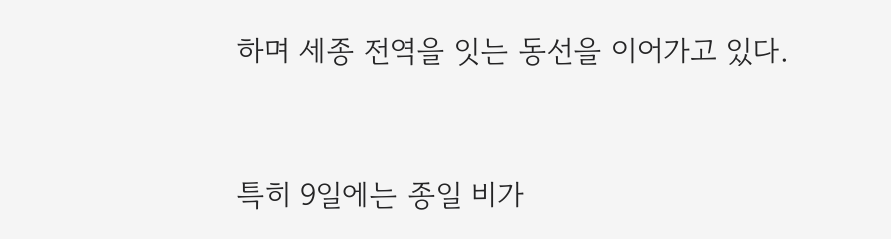하며 세종 전역을 잇는 동선을 이어가고 있다.



특히 9일에는 종일 비가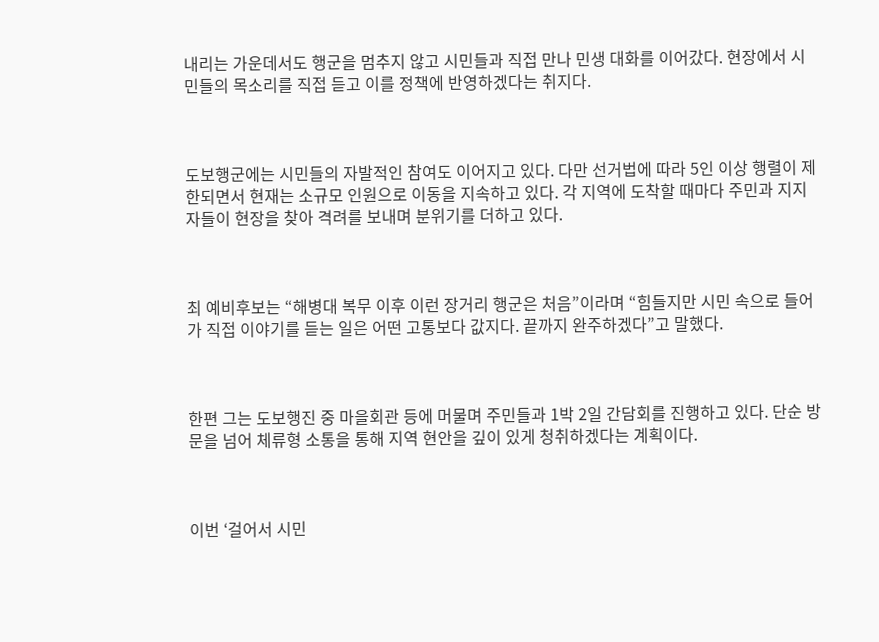내리는 가운데서도 행군을 멈추지 않고 시민들과 직접 만나 민생 대화를 이어갔다. 현장에서 시민들의 목소리를 직접 듣고 이를 정책에 반영하겠다는 취지다.



도보행군에는 시민들의 자발적인 참여도 이어지고 있다. 다만 선거법에 따라 5인 이상 행렬이 제한되면서 현재는 소규모 인원으로 이동을 지속하고 있다. 각 지역에 도착할 때마다 주민과 지지자들이 현장을 찾아 격려를 보내며 분위기를 더하고 있다.



최 예비후보는 “해병대 복무 이후 이런 장거리 행군은 처음”이라며 “힘들지만 시민 속으로 들어가 직접 이야기를 듣는 일은 어떤 고통보다 값지다. 끝까지 완주하겠다”고 말했다.



한편 그는 도보행진 중 마을회관 등에 머물며 주민들과 1박 2일 간담회를 진행하고 있다. 단순 방문을 넘어 체류형 소통을 통해 지역 현안을 깊이 있게 청취하겠다는 계획이다.



이번 ‘걸어서 시민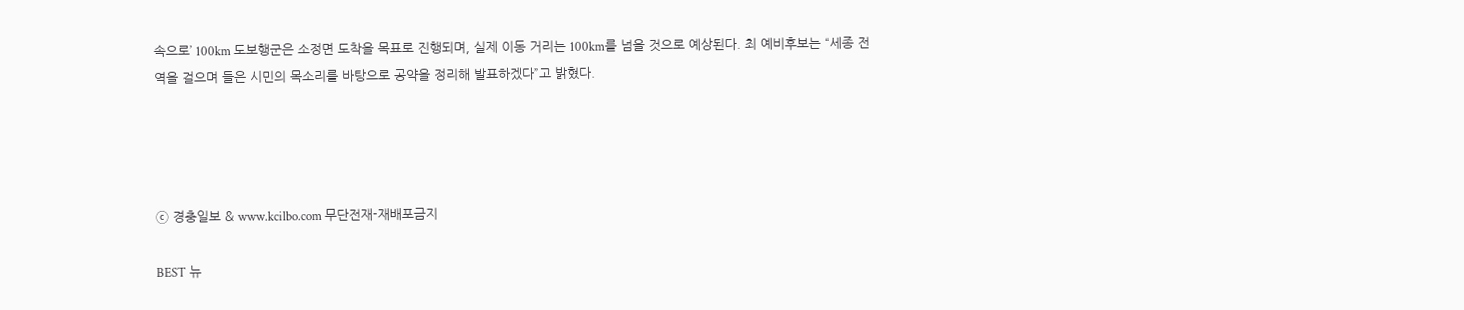속으로’ 100km 도보행군은 소정면 도착을 목표로 진행되며, 실제 이동 거리는 100km를 넘을 것으로 예상된다. 최 예비후보는 “세종 전역을 걸으며 들은 시민의 목소리를 바탕으로 공약을 정리해 발표하겠다”고 밝혔다.




ⓒ 경충일보 & www.kcilbo.com 무단전재-재배포금지

BEST 뉴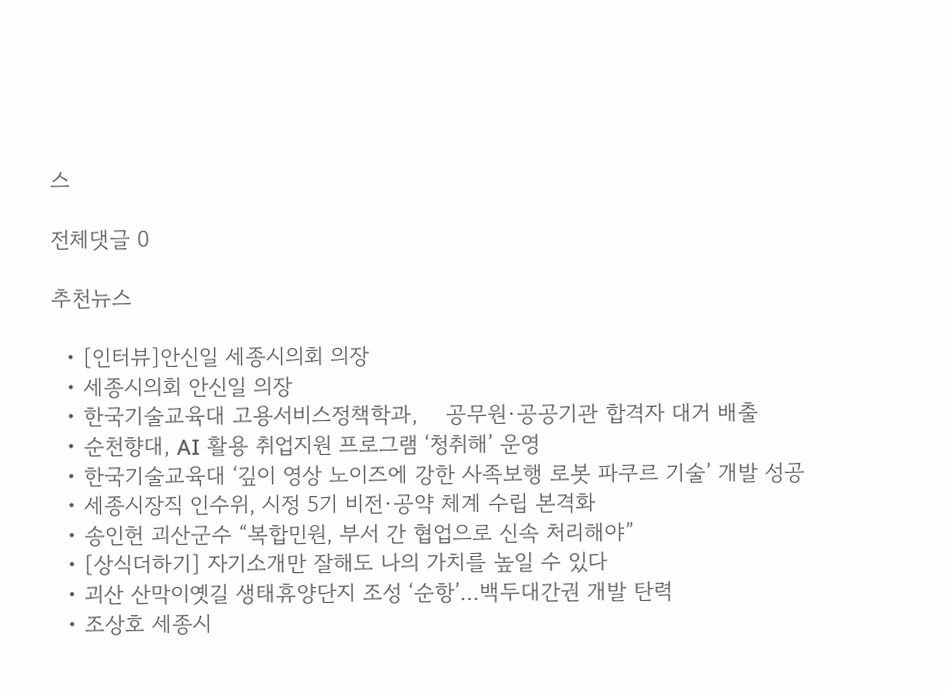스

전체댓글 0

추천뉴스

  • [인터뷰]안신일 세종시의회 의장
  • 세종시의회 안신일 의장
  • 한국기술교육대 고용서비스정책학과,    공무원·공공기관 합격자 대거 배출
  • 순천향대, AI 활용 취업지원 프로그램 ‘청취해’ 운영
  • 한국기술교육대 ‘깊이 영상 노이즈에 강한 사족보행 로봇 파쿠르 기술’ 개발 성공
  • 세종시장직 인수위, 시정 5기 비전·공약 체계 수립 본격화
  • 송인헌 괴산군수 “복합민원, 부서 간 협업으로 신속 처리해야”
  • [상식더하기] 자기소개만 잘해도 나의 가치를 높일 수 있다
  • 괴산 산막이옛길 생태휴양단지 조성 ‘순항’…백두대간권 개발 탄력
  • 조상호 세종시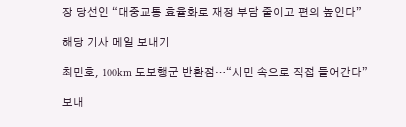장 당선인 “대중교통 효율화로 재정 부담 줄이고 편의 높인다”

해당 기사 메일 보내기

최민호, 100km 도보행군 반환점…“시민 속으로 직접 들어간다”

보내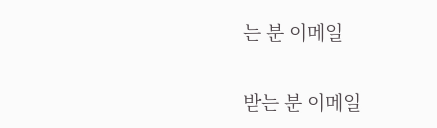는 분 이메일

받는 분 이메일